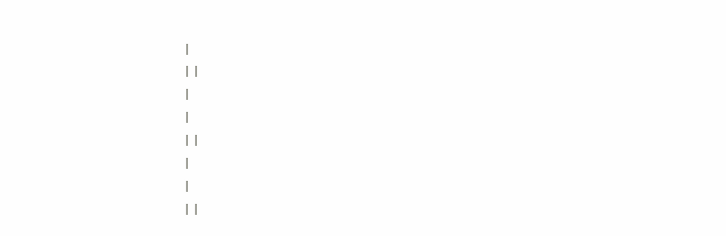|
| |
|
|
| |
|
|
| |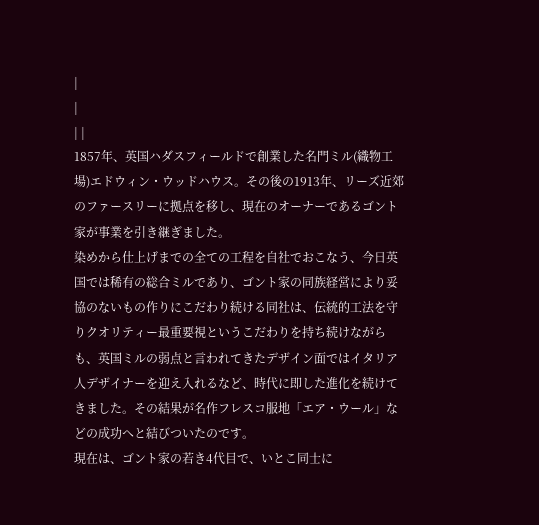|
|
| |
1857年、英国ハダスフィールドで創業した名門ミル(織物工場)エドウィン・ウッドハウス。その後の1913年、リーズ近郊のファースリーに拠点を移し、現在のオーナーであるゴント家が事業を引き継ぎました。
染めから仕上げまでの全ての工程を自社でおこなう、今日英国では稀有の総合ミルであり、ゴント家の同族経営により妥協のないもの作りにこだわり続ける同社は、伝統的工法を守りクオリティー最重要視というこだわりを持ち続けながらも、英国ミルの弱点と言われてきたデザイン面ではイタリア人デザイナーを迎え入れるなど、時代に即した進化を続けてきました。その結果が名作フレスコ服地「エア・ウール」などの成功へと結びついたのです。
現在は、ゴント家の若き4代目で、いとこ同士に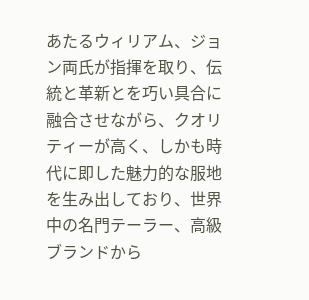あたるウィリアム、ジョン両氏が指揮を取り、伝統と革新とを巧い具合に融合させながら、クオリティーが高く、しかも時代に即した魅力的な服地を生み出しており、世界中の名門テーラー、高級ブランドから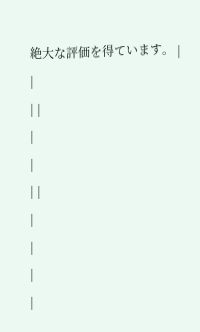絶大な評価を得ています。 |
|
| |
|
|
| |
|
|
|
|